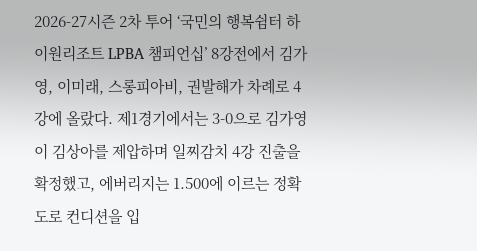2026-27시즌 2차 투어 ‘국민의 행복쉼터 하이원리조트 LPBA 챔피언십’ 8강전에서 김가영, 이미래, 스롱피아비, 권발해가 차례로 4강에 올랐다. 제1경기에서는 3-0으로 김가영이 김상아를 제압하며 일찌감치 4강 진출을 확정했고, 에버리지는 1.500에 이르는 정확도로 컨디션을 입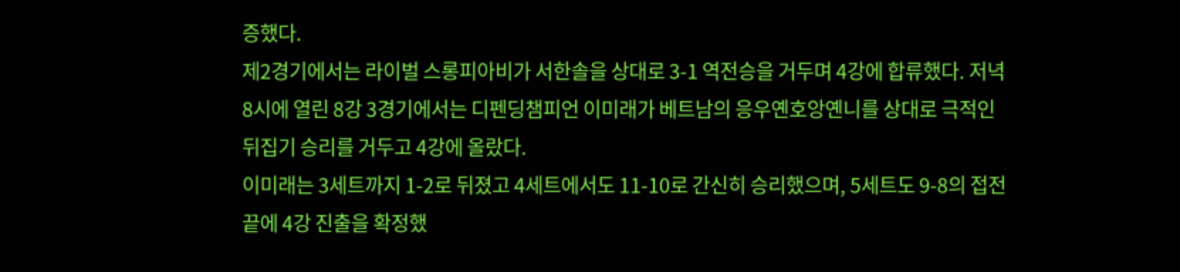증했다.
제2경기에서는 라이벌 스롱피아비가 서한솔을 상대로 3-1 역전승을 거두며 4강에 합류했다. 저녁 8시에 열린 8강 3경기에서는 디펜딩챔피언 이미래가 베트남의 응우옌호앙옌니를 상대로 극적인 뒤집기 승리를 거두고 4강에 올랐다.
이미래는 3세트까지 1-2로 뒤졌고 4세트에서도 11-10로 간신히 승리했으며, 5세트도 9-8의 접전 끝에 4강 진출을 확정했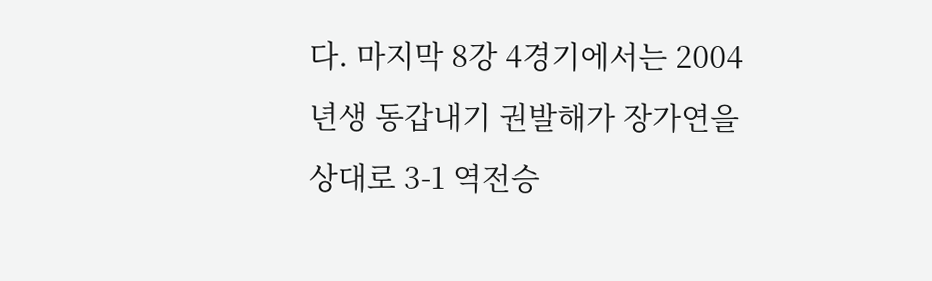다. 마지막 8강 4경기에서는 2004년생 동갑내기 권발해가 장가연을 상대로 3-1 역전승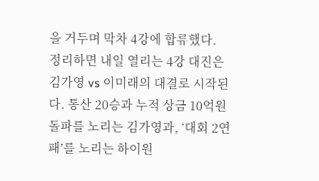을 거두며 막차 4강에 합류했다.
정리하면 내일 열리는 4강 대진은 김가영 vs 이미래의 대결로 시작된다. 통산 20승과 누적 상금 10억원 돌파를 노리는 김가영과, ‘대회 2연패’를 노리는 하이원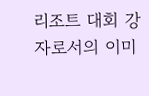리조트 대회 강자로서의 이미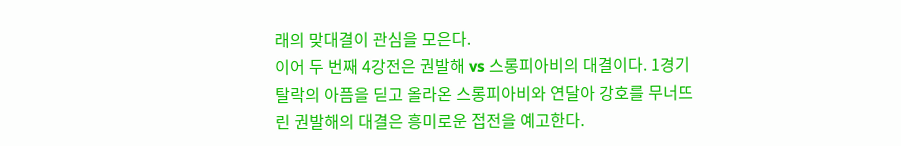래의 맞대결이 관심을 모은다.
이어 두 번째 4강전은 권발해 vs 스롱피아비의 대결이다. 1경기 탈락의 아픔을 딛고 올라온 스롱피아비와 연달아 강호를 무너뜨린 권발해의 대결은 흥미로운 접전을 예고한다.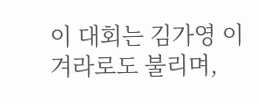이 대회는 김가영 이겨라로도 불리며,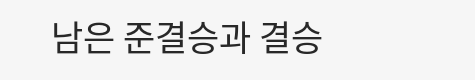남은 준결승과 결승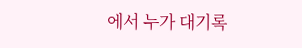에서 누가 대기록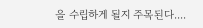을 수립하게 될지 주목된다....